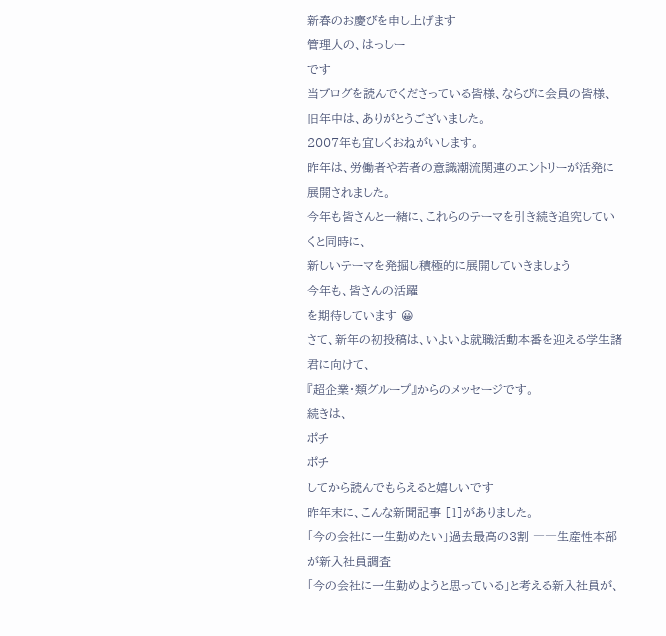新春のお慶びを申し上げます
管理人の、はっしー
です
当ブログを読んでくださっている皆様、ならびに会員の皆様、
旧年中は、ありがとうございました。
2007年も宜しくおねがいします。
昨年は、労働者や若者の意識潮流関連のエントリーが活発に展開されました。
今年も皆さんと一緒に、これらのテーマを引き続き追究していくと同時に、
新しいテーマを発掘し積極的に展開していきましょう
今年も、皆さんの活躍
を期待しています 😀
さて、新年の初投稿は、いよいよ就職活動本番を迎える学生諸君に向けて、
『超企業・類グループ』からのメッセージです。
続きは、
ポチ
ポチ
してから読んでもらえると嬉しいです
昨年末に、こんな新聞記事 [1]がありました。
「今の会社に一生勤めたい」過去最高の3割 ――生産性本部が新入社員調査
「今の会社に一生勤めようと思っている」と考える新入社員が、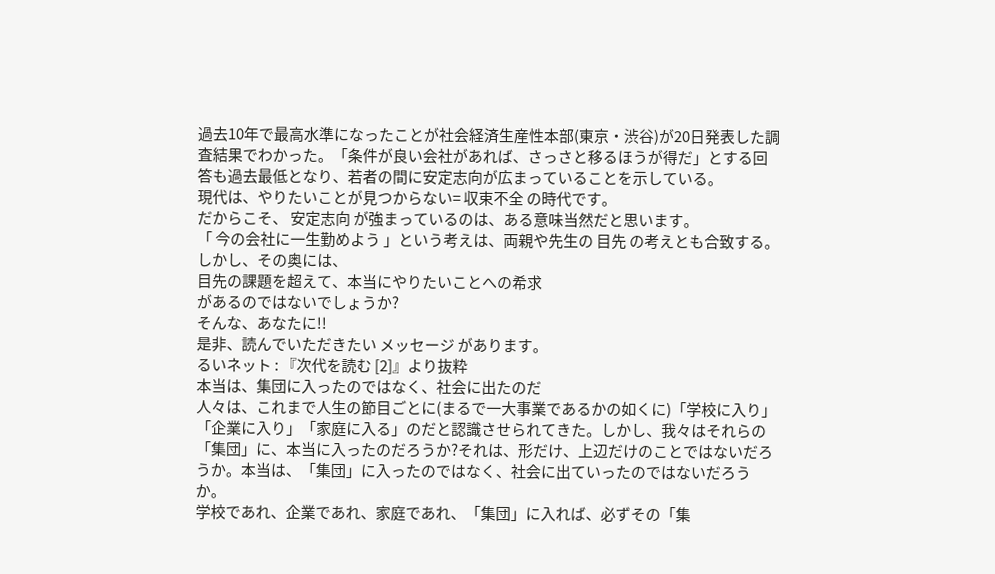過去10年で最高水準になったことが社会経済生産性本部(東京・渋谷)が20日発表した調査結果でわかった。「条件が良い会社があれば、さっさと移るほうが得だ」とする回答も過去最低となり、若者の間に安定志向が広まっていることを示している。
現代は、やりたいことが見つからない= 収束不全 の時代です。
だからこそ、 安定志向 が強まっているのは、ある意味当然だと思います。
「 今の会社に一生勤めよう 」という考えは、両親や先生の 目先 の考えとも合致する。
しかし、その奥には、
目先の課題を超えて、本当にやりたいことへの希求
があるのではないでしょうか?
そんな、あなたに!!
是非、読んでいただきたい メッセージ があります。
るいネット : 『次代を読む [2]』より抜粋
本当は、集団に入ったのではなく、社会に出たのだ
人々は、これまで人生の節目ごとに(まるで一大事業であるかの如くに)「学校に入り」「企業に入り」「家庭に入る」のだと認識させられてきた。しかし、我々はそれらの「集団」に、本当に入ったのだろうか?それは、形だけ、上辺だけのことではないだろうか。本当は、「集団」に入ったのではなく、社会に出ていったのではないだろうか。
学校であれ、企業であれ、家庭であれ、「集団」に入れば、必ずその「集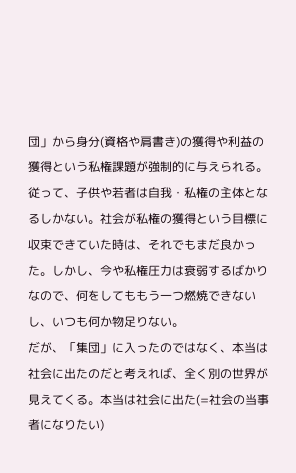団」から身分(資格や肩書き)の獲得や利益の獲得という私権課題が強制的に与えられる。従って、子供や若者は自我・私権の主体となるしかない。社会が私権の獲得という目標に収束できていた時は、それでもまだ良かった。しかし、今や私権圧力は衰弱するばかりなので、何をしてももう一つ燃焼できないし、いつも何か物足りない。
だが、「集団」に入ったのではなく、本当は社会に出たのだと考えれば、全く別の世界が見えてくる。本当は社会に出た(=社会の当事者になりたい)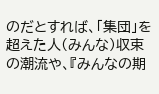のだとすれば、「集団」を超えた人(みんな)収束の潮流や、『みんなの期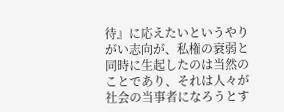待』に応えたいというやりがい志向が、私権の衰弱と同時に生起したのは当然のことであり、それは人々が社会の当事者になろうとす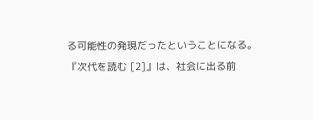る可能性の発現だったということになる。
『次代を読む [2]』は、社会に出る前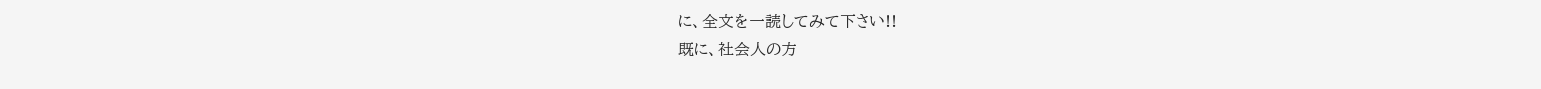に、全文を一読してみて下さい!!
既に、社会人の方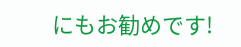にもお勧めです!